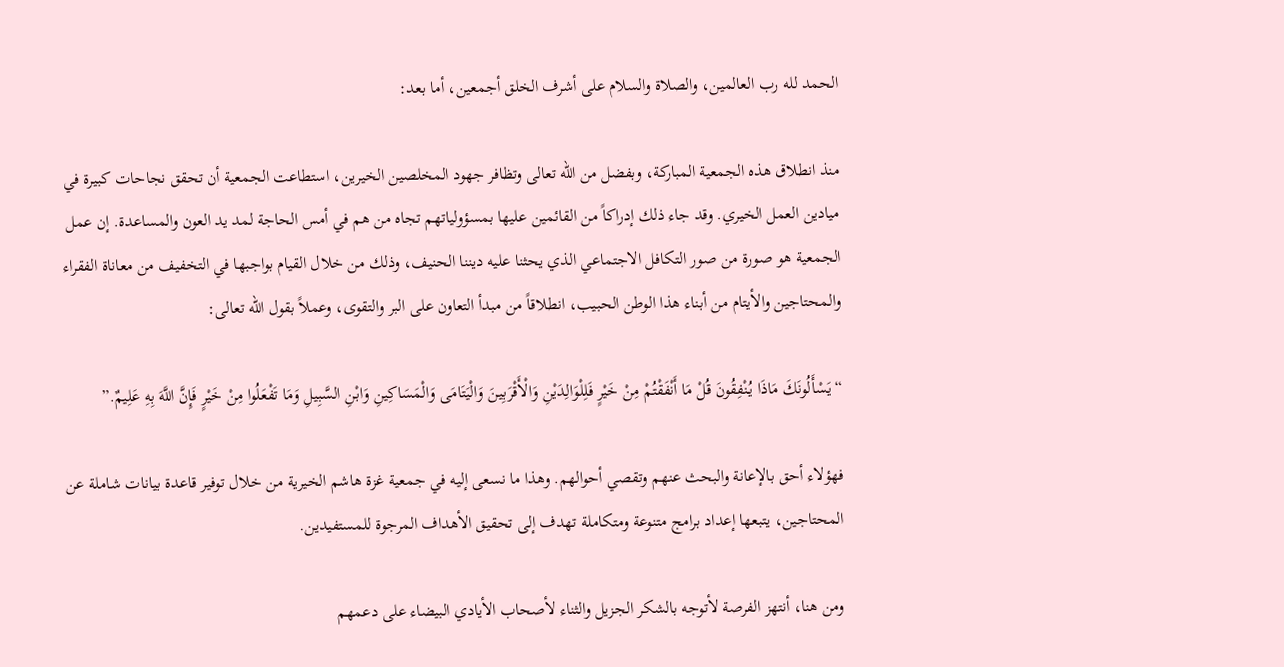الحمد لله رب العالمين، والصلاة والسلام على أشرف الخلق أجمعين، أما بعد:

منذ انطلاق هذه الجمعية المباركة، وبفضل من الله تعالى وتظافر جهود المخلصين الخيرين، استطاعت الجمعية أن تحقق نجاحات كبيرة في ميادين العمل الخيري. وقد جاء ذلك إدراكاً من القائمين عليها بمسؤولياتهم تجاه من هم في أمس الحاجة لمد يد العون والمساعدة. إن عمل الجمعية هو صورة من صور التكافل الاجتماعي الذي يحثنا عليه ديننا الحنيف، وذلك من خلال القيام بواجبها في التخفيف من معاناة الفقراء والمحتاجين والأيتام من أبناء هذا الوطن الحبيب، انطلاقاً من مبدأ التعاون على البر والتقوى، وعملاً بقول الله تعالى:

“يَسْأَلُونَكَ مَاذَا يُنْفِقُونَ قُلْ مَا أَنْفَقْتُمْ مِنْ خَيْرٍ فَلِلْوَالِدَيْنِ وَالْأَقْرَبِينَ وَالْيَتَامَى وَالْمَسَاكِينِ وَابْنِ السَّبِيلِ وَمَا تَفْعَلُوا مِنْ خَيْرٍ فَإِنَّ اللَّهَ بِهِ عَلِيمٌ.”

فهؤلاء أحق بالإعانة والبحث عنهم وتقصي أحوالهم. وهذا ما نسعى إليه في جمعية غزة هاشم الخيرية من خلال توفير قاعدة بيانات شاملة عن المحتاجين، يتبعها إعداد برامج متنوعة ومتكاملة تهدف إلى تحقيق الأهداف المرجوة للمستفيدين.

ومن هنا، أنتهز الفرصة لأتوجه بالشكر الجزيل والثناء لأصحاب الأيادي البيضاء على دعمهم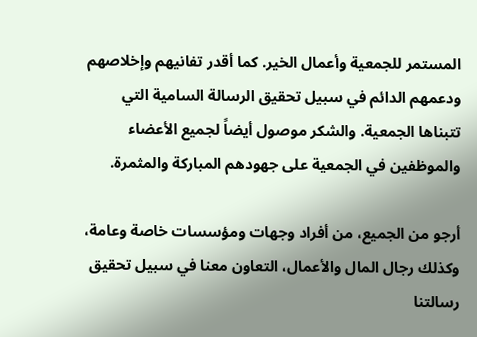المستمر للجمعية وأعمال الخير. كما أقدر تفانيهم وإخلاصهم ودعمهم الدائم في سبيل تحقيق الرسالة السامية التي تتبناها الجمعية. والشكر موصول أيضاً لجميع الأعضاء والموظفين في الجمعية على جهودهم المباركة والمثمرة.

أرجو من الجميع، من أفراد وجهات ومؤسسات خاصة وعامة، وكذلك رجال المال والأعمال، التعاون معنا في سبيل تحقيق رسالتنا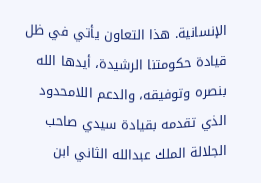الإنسانية. هذا التعاون يأتي في ظل قيادة حكومتنا الرشيدة، أيدها الله بنصره وتوفيقه، والدعم اللامحدود الذي تقدمه بقيادة سيدي صاحب الجلالة الملك عبدالله الثاني ابن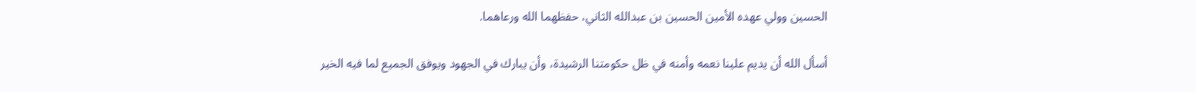الحسين وولي عهده الأمين الحسين بن عبدالله الثاني، حفظهما الله ورعاهما.

أسأل الله أن يديم علينا نعمه وأمنه في ظل حكومتنا الرشيدة، وأن يبارك في الجهود ويوفق الجميع لما فيه الخير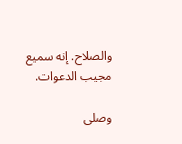والصلاح. إنه سميع مجيب الدعوات.

وصلى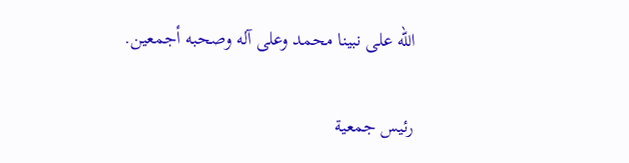الله على نبينا محمد وعلى آله وصحبه أجمعين.

رئيس جمعية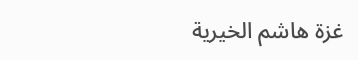غزة هاشم الخيرية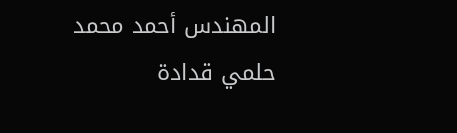المهندس أحمد محمد حلمي قدادة